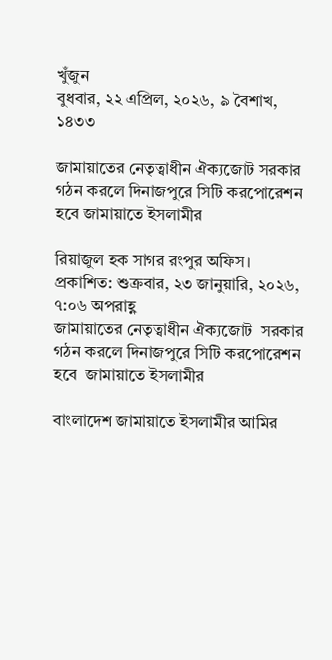খুঁজুন
বুধবার, ২২ এপ্রিল, ২০২৬, ৯ বৈশাখ, ১৪৩৩

জামায়াতের নেতৃত্বাধীন ঐক্যজোট সরকার গঠন করলে দিনাজপুরে সিটি করপোরেশন হবে জামায়াতে ইসলামীর

রিয়াজুল হক সাগর রংপুর অফিস।
প্রকাশিত: শুক্রবার, ২৩ জানুয়ারি, ২০২৬, ৭:০৬ অপরাহ্ণ
জামায়াতের নেতৃত্বাধীন ঐক্যজোট  সরকার গঠন করলে দিনাজপুরে সিটি করপোরেশন হবে  জামায়াতে ইসলামীর

বাংলাদেশ জামায়াতে ইসলামীর আমির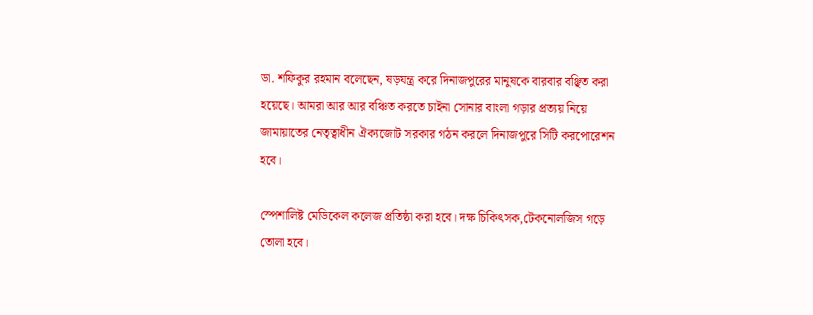ডা. শফিকুর রহমান বলেছেন, ষড়যন্ত্র করে দিনাজপুরের মানুষকে বারবার বঞ্ছিত করা হয়েছে। আমরা আর আর বঞ্চিত করতে চাইনা সোনার বাংলা গড়ার প্রত্যয় নিয়ে জামায়াতের নেতৃত্বাধীন ঐক্যজোট সরকার গঠন করলে দিনাজপুরে সিটি করপোরেশন হবে।

স্পেশালিষ্ট মেডিকেল কলেজ প্রতিষ্ঠা করা হবে। দক্ষ চিকিৎসক,টেকনোলজিস গড়ে তোলা হবে।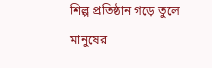শিল্প প্রতিষ্ঠান গড়ে তুলে মানুষের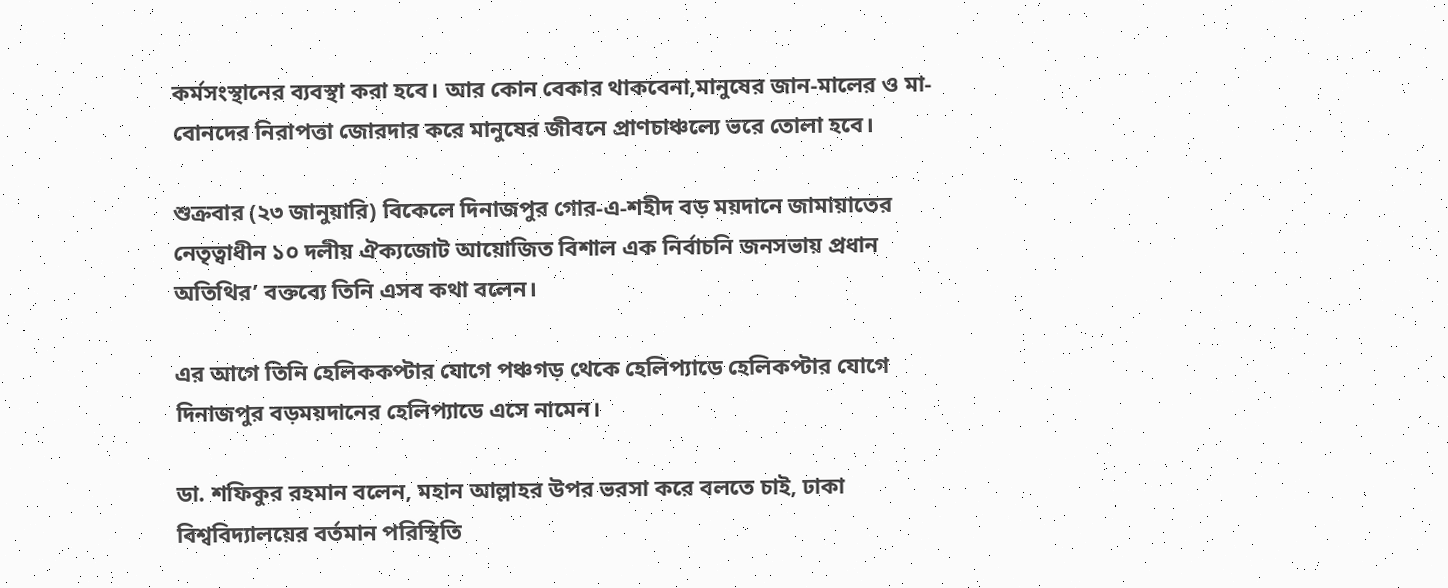কর্মসংস্থানের ব্যবস্থা করা হবে। আর কোন বেকার থাকবেনা,মানুষের জান-মালের ও মা-বোনদের নিরাপত্তা জোরদার করে মানুষের জীবনে প্রাণচাঞ্চল্যে ভরে তোলা হবে।

শুক্রবার (২৩ জানুয়ারি) বিকেলে দিনাজপুর গোর-এ-শহীদ বড় ময়দানে জামায়াতের নেতৃত্বাধীন ১০ দলীয় ঐক্যজোট আয়োজিত বিশাল এক নির্বাচনি জনসভায় প্রধান অতিথির’ বক্তব্যে তিনি এসব কথা বলেন।

এর আগে তিনি হেলিককপ্টার যোগে পঞ্চগড় থেকে হেলিপ্যাডে হেলিকপ্টার যোগে দিনাজপুর বড়ময়দানের হেলিপ্যাডে এসে নামেন।

ডা. শফিকুর রহমান বলেন, মহান আল্লাহর উপর ভরসা করে বলতে চাই, ঢাকা বিশ্ববিদ্যালয়ের বর্তমান পরিস্থিতি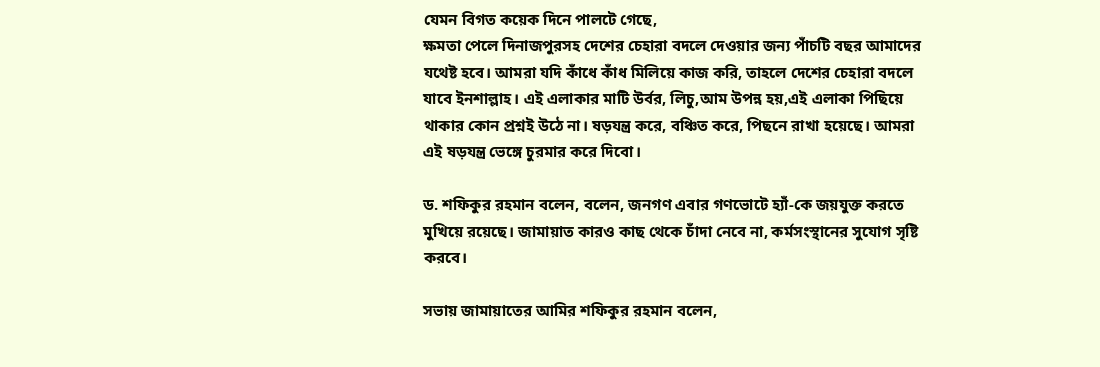যেমন বিগত কয়েক দিনে পালটে গেছে,
ক্ষমতা পেলে দিনাজপুরসহ দেশের চেহারা বদলে দেওয়ার জন্য পাঁচটি বছর আমাদের যথেষ্ট হবে। আমরা যদি কাঁধে কাঁধ মিলিয়ে কাজ করি, তাহলে দেশের চেহারা বদলে যাবে ইনশাল্লাহ। এই এলাকার মাটি উর্বর, লিচু,আম উপন্ন হয়,এই এলাকা পিছিয়ে থাকার কোন প্রশ্নই উঠে না। ষড়যন্ত্র করে, বঞ্চিত করে, পিছনে রাখা হয়েছে। আমরা এই ষড়যন্ত্র ভেঙ্গে চুরমার করে দিবো।

ড. শফিকুর রহমান বলেন, বলেন, জনগণ এবার গণভোটে হ্যাঁ-কে জয়যুক্ত করতে মুখিয়ে রয়েছে। জামায়াত কারও কাছ থেকে চাঁদা নেবে না, কর্মসংস্থানের সুযোগ সৃষ্টি করবে।

সভায় জামায়াতের আমির শফিকুর রহমান বলেন,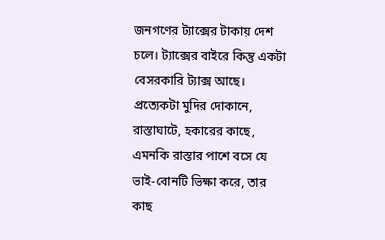জনগণের ট্যাক্সের টাকায় দেশ চলে। ট্যাক্সের বাইরে কিন্তু একটা বেসরকারি ট্যাক্স আছে। প্রত্যেকটা মুদির দোকানে, রাস্তাঘাটে, হকারের কাছে, এমনকি রাস্তার পাশে বসে যে ভাই-বোনটি ভিক্ষা করে, তার কাছ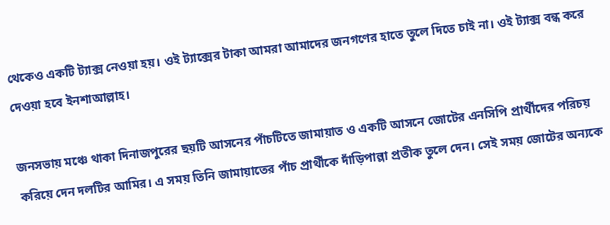থেকেও একটি ট্যাক্স নেওয়া হয়। ওই ট্যাক্সের টাকা আমরা আমাদের জনগণের হাতে তুলে দিতে চাই না। ওই ট্যাক্স বন্ধ করে দেওয়া হবে ইনশাআল্লাহ।

জনসভায় মঞ্চে থাকা দিনাজপুরের ছয়টি আসনের পাঁচটিতে জামায়াত ও একটি আসনে জোটের এনসিপি প্রার্থীদের পরিচয় করিয়ে দেন দলটির আমির। এ সময় তিনি জামায়াতের পাঁচ প্রার্থীকে দাঁড়িপাল্লা প্রতীক তুলে দেন। সেই সময় জোটের অন্যকে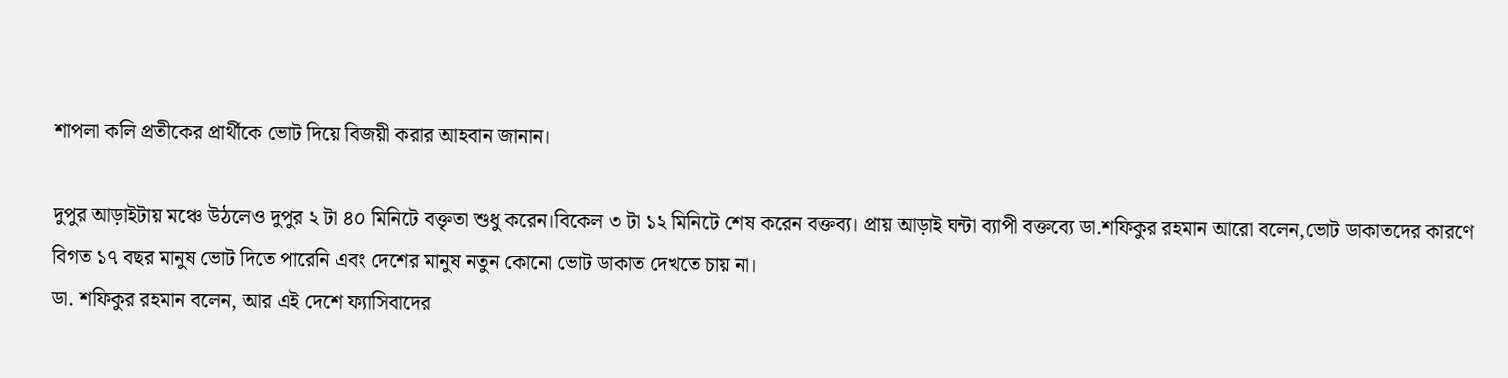শাপলা কলি প্রতীকের প্রার্থীকে ভোট দিয়ে বিজয়ী করার আহবান জানান।

দুপুর আড়াইটায় মঞ্চে উঠলেও দুপুর ২ টা ৪০ মিনিটে বক্তৃতা শুধু করেন।বিকেল ৩ টা ১২ মিনিটে শেষ করেন বক্তব্য। প্রায় আড়াই ঘন্টা ব্যাপী বক্তব্যে ডা.শফিকুর রহমান আরো বলেন,ভোট ডাকাতদের কারণে বিগত ১৭ বছর মানুষ ভোট দিতে পারেনি এবং দেশের মানুষ নতুন কোনো ভোট ডাকাত দেখতে চায় না।
ডা. শফিকুর রহমান বলেন, আর এই দেশে ফ্যাসিবাদের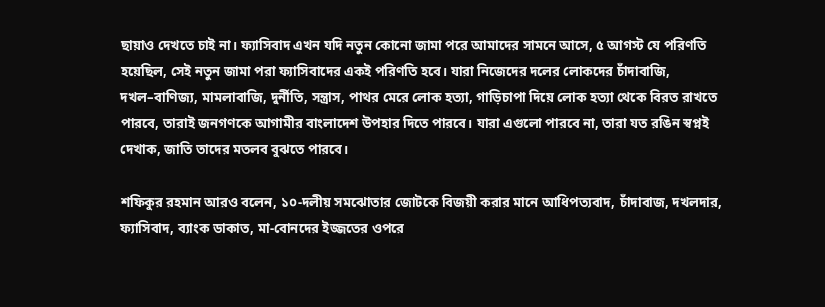ছায়াও দেখতে চাই না। ফ্যাসিবাদ এখন যদি নতুন কোনো জামা পরে আমাদের সামনে আসে, ৫ আগস্ট যে পরিণতি হয়েছিল, সেই নতুন জামা পরা ফ্যাসিবাদের একই পরিণতি হবে। যারা নিজেদের দলের লোকদের চাঁদাবাজি, দখল–বাণিজ্য, মামলাবাজি, দুর্নীতি, সন্ত্রাস, পাথর মেরে লোক হত্যা, গাড়িচাপা দিয়ে লোক হত্যা থেকে বিরত রাখতে পারবে, তারাই জনগণকে আগামীর বাংলাদেশ উপহার দিতে পারবে। যারা এগুলো পারবে না, তারা যত রঙিন স্বপ্নই দেখাক, জাতি তাদের মতলব বুঝতে পারবে।

শফিকুর রহমান আরও বলেন, ১০-দলীয় সমঝোতার জোটকে বিজয়ী করার মানে আধিপত্যবাদ, চাঁদাবাজ, দখলদার, ফ্যাসিবাদ, ব্যাংক ডাকাত, মা-বোনদের ইজ্জতের ওপরে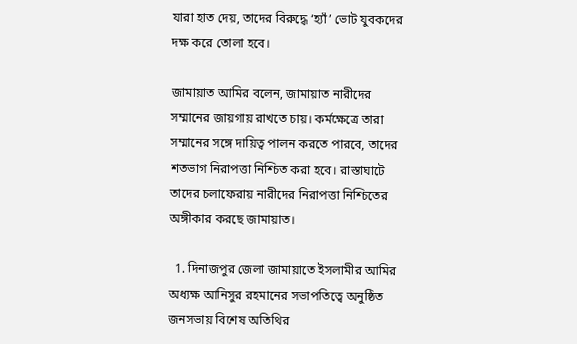যারা হাত দেয়, তাদের বিরুদ্ধে ‘হ্যাঁ’ ভোট যুবকদের দক্ষ করে তোলা হবে।

জামায়াত আমির বলেন, জামায়াত নারীদের সম্মানের জায়গায় রাখতে চায়। কর্মক্ষেত্রে তারা সম্মানের সঙ্গে দায়িত্ব পালন করতে পারবে, তাদের শতভাগ নিরাপত্তা নিশ্চিত করা হবে। রাস্তাঘাটে তাদের চলাফেরায় নারীদের নিরাপত্তা নিশ্চিতের অঙ্গীকার করছে জামায়াত।

  1. দিনাজপুর জেলা জামায়াতে ইসলামীর আমির অধ্যক্ষ আনিসুর রহমানের সভাপতিত্বে অনুষ্ঠিত জনসভায় বিশেষ অতিথির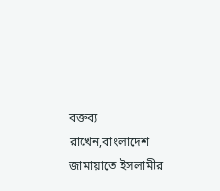বক্তব্য রাখেন,বাংলাদেশ জামায়াতে ইসলামীর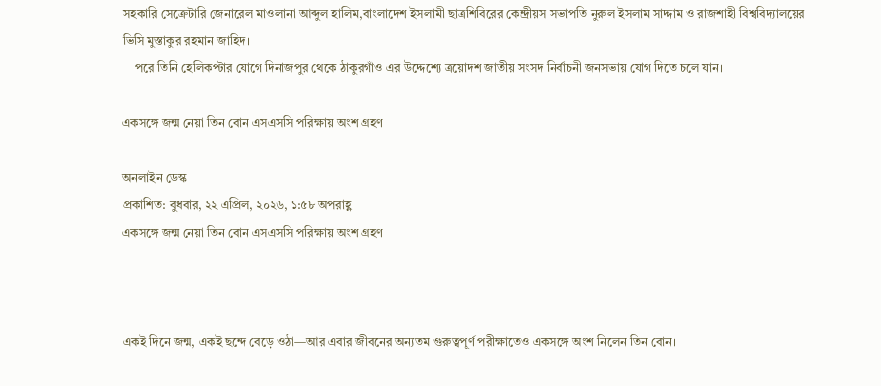সহকারি সেক্রেটারি জেনারেল মাওলানা আব্দুল হালিম,বাংলাদেশ ইসলামী ছাত্রশিবিরের কেন্দ্রীয়স সভাপতি নুরুল ইসলাম সাদ্দাম ও রাজশাহী বিশ্ববিদ্যালয়ের ভিসি মুস্তাকুর রহমান জাহিদ।
    পরে তিনি হেলিকপ্টার যোগে দিনাজপুর থেকে ঠাকুরগাঁও এর উদ্দেশ্যে ত্রয়োদশ জাতীয় সংসদ নির্বাচনী জনসভায় যোগ দিতে চলে যান।

একসঙ্গে জন্ম নেয়া তিন বোন এসএসসি পরিক্ষায় অংশ গ্রহণ

অনলাইন ডেস্ক
প্রকাশিত: বুধবার, ২২ এপ্রিল, ২০২৬, ১:৫৮ অপরাহ্ণ
একসঙ্গে জন্ম নেয়া তিন বোন এসএসসি পরিক্ষায় অংশ গ্রহণ



একই দিনে জন্ম, একই ছন্দে বেড়ে ওঠা—আর এবার জীবনের অন্যতম গুরুত্বপূর্ণ পরীক্ষাতেও একসঙ্গে অংশ নিলেন তিন বোন।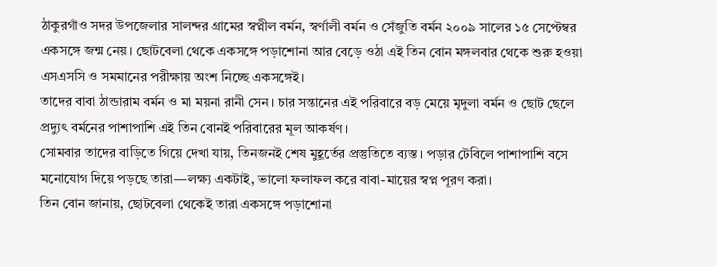ঠাকুরগাঁও সদর উপজেলার সালন্দর গ্রামের স্বপ্নীল বর্মন, স্বর্ণালী বর্মন ও সেঁজুতি বর্মন ২০০৯ সালের ১৫ সেপ্টেম্বর একসঙ্গে জন্ম নেয়। ছোটবেলা থেকে একসঙ্গে পড়াশোনা আর বেড়ে ওঠা এই তিন বোন মঙ্গলবার থেকে শুরু হওয়া এসএসসি ও সমমানের পরীক্ষায় অংশ নিচ্ছে একসঙ্গেই।
তাদের বাবা ঠান্ডারাম বর্মন ও মা ময়না রানী সেন। চার সন্তানের এই পরিবারে বড় মেয়ে মৃদুলা বর্মন ও ছোট ছেলে প্রদ্যুৎ বর্মনের পাশাপাশি এই তিন বোনই পরিবারের মূল আকর্ষণ।
সোমবার তাদের বাড়িতে গিয়ে দেখা যায়, তিনজনই শেষ মুহূর্তের প্রস্তুতিতে ব্যস্ত। পড়ার টেবিলে পাশাপাশি বসে মনোযোগ দিয়ে পড়ছে তারা—লক্ষ্য একটাই, ভালো ফলাফল করে বাবা-মায়ের স্বপ্ন পূরণ করা।
তিন বোন জানায়, ছোটবেলা থেকেই তারা একসঙ্গে পড়াশোনা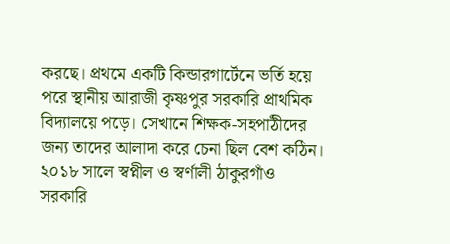করছে। প্রথমে একটি কিন্ডারগার্টেনে ভর্তি হয়ে পরে স্থানীয় আরাজী কৃষ্ণপুর সরকারি প্রাথমিক বিদ্যালয়ে পড়ে। সেখানে শিক্ষক-সহপাঠীদের জন্য তাদের আলাদা করে চেনা ছিল বেশ কঠিন।
২০১৮ সালে স্বপ্নীল ও স্বর্ণালী ঠাকুরগাঁও সরকারি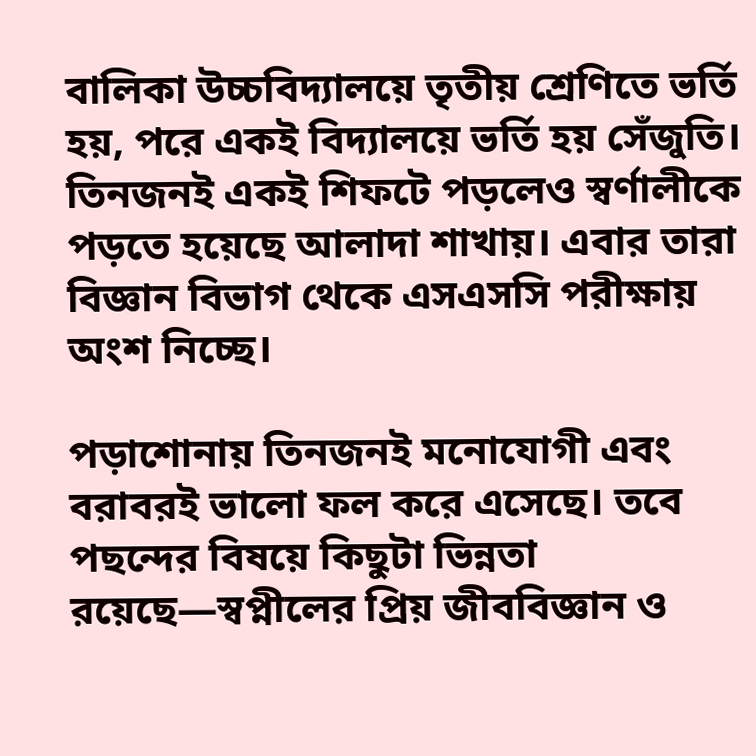বালিকা উচ্চবিদ্যালয়ে তৃতীয় শ্রেণিতে ভর্তি হয়, পরে একই বিদ্যালয়ে ভর্তি হয় সেঁজুতি। তিনজনই একই শিফটে পড়লেও স্বর্ণালীকে পড়তে হয়েছে আলাদা শাখায়। এবার তারা বিজ্ঞান বিভাগ থেকে এসএসসি পরীক্ষায় অংশ নিচ্ছে।

পড়াশোনায় তিনজনই মনোযোগী এবং বরাবরই ভালো ফল করে এসেছে। তবে পছন্দের বিষয়ে কিছুটা ভিন্নতা রয়েছে—স্বপ্নীলের প্রিয় জীববিজ্ঞান ও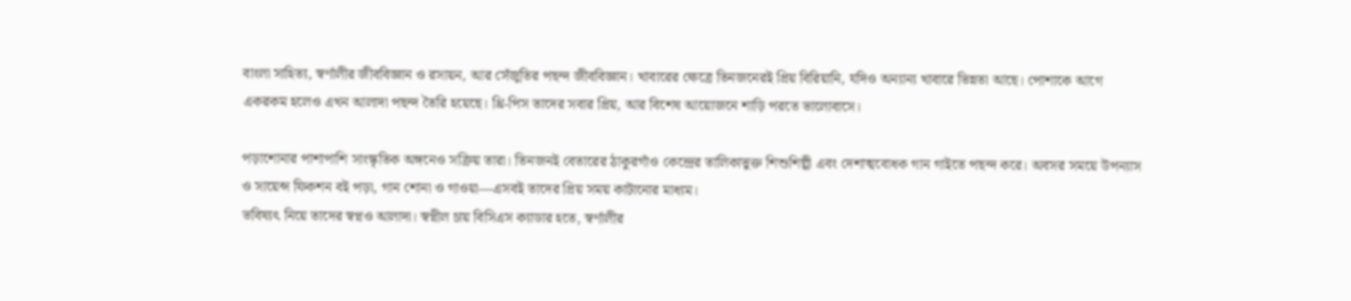বাংলা সাহিত্য, স্বর্ণালীর জীববিজ্ঞান ও রসায়ন, আর সেঁজুতির পছন্দ জীববিজ্ঞান। খাবারের ক্ষেত্রে তিনজনেরই প্রিয় বিরিয়ানি, যদিও অন্যান্য খাবারে ভিন্নতা আছে। পোশাকে আগে একরকম হলেও এখন আলাদা পছন্দ তৈরি হয়েছে। থ্রি-পিস তাদের সবার প্রিয়, আর বিশেষ আয়োজনে শাড়ি পরতে ভালোবাসে।

পড়াশোনার পাশাপাশি সাংস্কৃতিক অঙ্গনেও সক্রিয় তারা। তিনজনই বেতারের ঠাকুরগাঁও কেন্দ্রের তালিকাভুক্ত শিশুশিল্পী এবং দেশাত্মবোধক গান গাইতে পছন্দ করে। অবসর সময়ে উপন্যাস ও সায়েন্স ফিকশন বই পড়া, গান শোনা ও গাওয়া—এসবই তাদের প্রিয় সময় কাটানোর মাধ্যম।
ভবিষ্যৎ নিয়ে তাদের স্বপ্নও আলাদা। স্বপ্নীল চায় বিসিএস ক্যাডার হতে, স্বর্ণালীর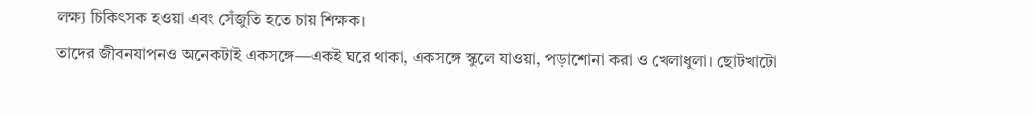লক্ষ্য চিকিৎসক হওয়া এবং সেঁজুতি হতে চায় শিক্ষক।
তাদের জীবনযাপনও অনেকটাই একসঙ্গে—একই ঘরে থাকা, একসঙ্গে স্কুলে যাওয়া, পড়াশোনা করা ও খেলাধুলা। ছোটখাটো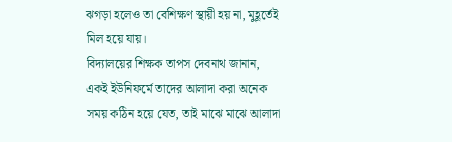ঝগড়া হলেও তা বেশিক্ষণ স্থায়ী হয় না, মুহূর্তেই মিল হয়ে যায়।
বিদ্যালয়ের শিক্ষক তাপস দেবনাথ জানান, একই ইউনিফর্মে তাদের আলাদা করা অনেক সময় কঠিন হয়ে যেত, তাই মাঝে মাঝে আলাদা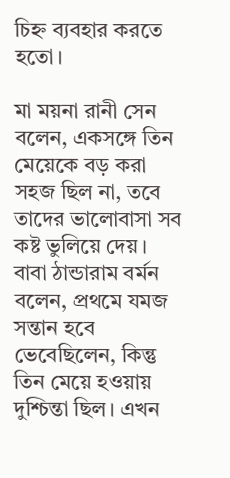চিহ্ন ব্যবহার করতে হতো।

মা ময়না রানী সেন বলেন, একসঙ্গে তিন মেয়েকে বড় করা সহজ ছিল না, তবে তাদের ভালোবাসা সব কষ্ট ভুলিয়ে দেয়।
বাবা ঠান্ডারাম বর্মন বলেন, প্রথমে যমজ সন্তান হবে ভেবেছিলেন, কিন্তু তিন মেয়ে হওয়ায় দুশ্চিন্তা ছিল। এখন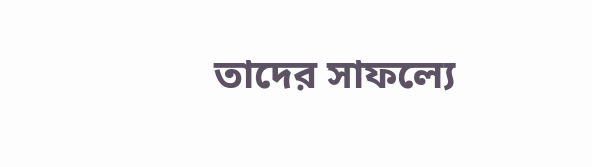তাদের সাফল্যে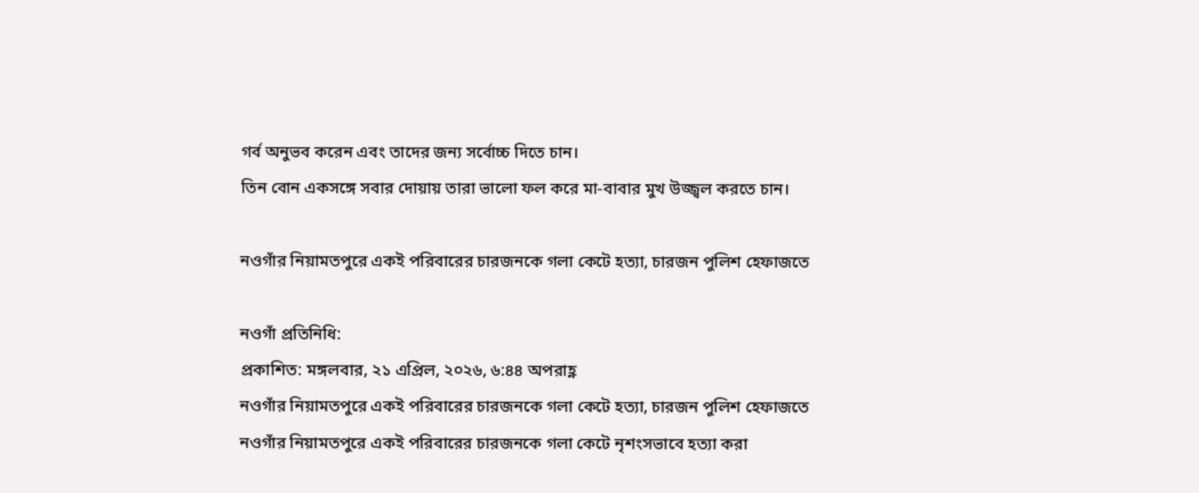গর্ব অনুভব করেন এবং তাদের জন্য সর্বোচ্চ দিতে চান।
তিন বোন একসঙ্গে সবার দোয়ায় তারা ভালো ফল করে মা-বাবার মুখ উজ্জ্বল করতে চান।

নওগাঁর নিয়ামতপুরে একই পরিবারের চারজনকে গলা কেটে হত্যা, চারজন পুলিশ হেফাজতে

নওগাঁ প্রতিনিধি:
প্রকাশিত: মঙ্গলবার, ২১ এপ্রিল, ২০২৬, ৬:৪৪ অপরাহ্ণ
নওগাঁর নিয়ামতপুরে একই পরিবারের চারজনকে গলা কেটে হত্যা, চারজন পুলিশ হেফাজতে
নওগাঁর নিয়ামতপুরে একই পরিবারের চারজনকে গলা কেটে নৃশংসভাবে হত্যা করা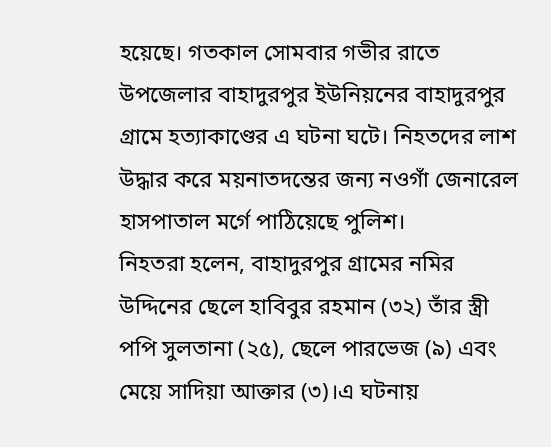হয়েছে। গতকাল সোমবার গভীর রাতে উপজেলার বাহাদুরপুর ইউনিয়নের বাহাদুরপুর গ্রামে হত্যাকাণ্ডের এ ঘটনা ঘটে। নিহতদের লাশ উদ্ধার করে ময়নাতদন্তের জন্য নওগাঁ জেনারেল হাসপাতাল মর্গে পাঠিয়েছে পুলিশ।
নিহতরা হলেন, বাহাদুরপুর গ্রামের নমির উদ্দিনের ছেলে হাবিবুর রহমান (৩২) তাঁর স্ত্রী পপি সুলতানা (২৫), ছেলে পারভেজ (৯) এবং মেয়ে সাদিয়া আক্তার (৩)।এ ঘটনায়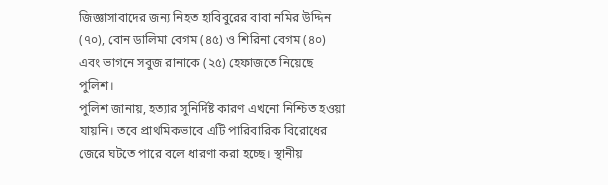জিজ্ঞাসাবাদের জন্য নিহত হাবিবুরের বাবা নমির উদ্দিন (৭০), বোন ডালিমা বেগম (৪৫) ও শিরিনা বেগম (৪০) এবং ভাগনে সবুজ রানাকে (২৫) হেফাজতে নিয়েছে পুলিশ।
পুলিশ জানায়, হত্যার সুনির্দিষ্ট কারণ এখনো নিশ্চিত হওয়া যায়নি। তবে প্রাথমিকভাবে এটি পারিবারিক বিরোধের জেরে ঘটতে পারে বলে ধারণা করা হচ্ছে। স্থানীয়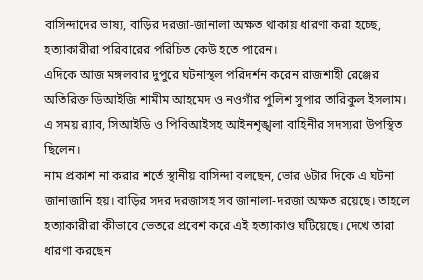বাসিন্দাদের ভাষ্য, বাড়ির দরজা-জানালা অক্ষত থাকায় ধারণা করা হচ্ছে, হত্যাকারীরা পরিবারের পরিচিত কেউ হতে পারেন।
এদিকে আজ মঙ্গলবার দুপুরে ঘটনাস্থল পরিদর্শন করেন রাজশাহী রেঞ্জের অতিরিক্ত ডিআইজি শামীম আহমেদ ও নওগাঁর পুলিশ সুপার তারিকুল ইসলাম। এ সময় র‌্যাব, সিআইডি ও পিবিআইসহ আইনশৃঙ্খলা বাহিনীর সদস্যরা উপস্থিত ছিলেন।
নাম প্রকাশ না করার শর্তে স্থানীয় বাসিন্দা বলছেন, ভোর ৬টার দিকে এ ঘটনা জানাজানি হয়। বাড়ির সদর দরজাসহ সব জানালা-দরজা অক্ষত রয়েছে। তাহলে হত্যাকারীরা কীভাবে ভেতরে প্রবেশ করে এই হত্যাকাণ্ড ঘটিয়েছে। দেখে তারা ধারণা করছেন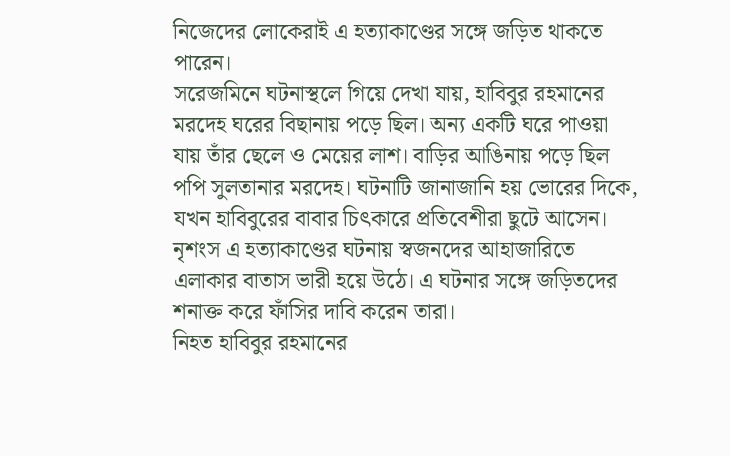নিজেদের লোকেরাই এ হত্যাকাণ্ডের সঙ্গে জড়িত থাকতে পারেন।
সরেজমিনে ঘটনাস্থলে গিয়ে দেখা যায়, হাবিবুর রহমানের মরদেহ ঘরের বিছানায় পড়ে ছিল। অন্য একটি ঘরে পাওয়া যায় তাঁর ছেলে ও মেয়ের লাশ। বাড়ির আঙিনায় পড়ে ছিল পপি সুলতানার মরদেহ। ঘটনাটি জানাজানি হয় ভোরের দিকে, যখন হাবিবুরের বাবার চিৎকারে প্রতিবেশীরা ছুটে আসেন। নৃশংস এ হত্যাকাণ্ডের ঘটনায় স্বজনদের আহাজারিতে এলাকার বাতাস ভারী হয়ে উঠে। এ ঘটনার সঙ্গে জড়িতদের শনাক্ত করে ফাঁসির দাবি করেন তারা।
নিহত হাবিবুর রহমানের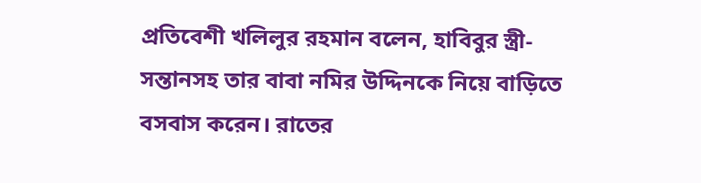প্রতিবেশী খলিলুর রহমান বলেন, হাবিবুর স্ত্রী-সন্তানসহ তার বাবা নমির উদ্দিনকে নিয়ে বাড়িতে বসবাস করেন। রাতের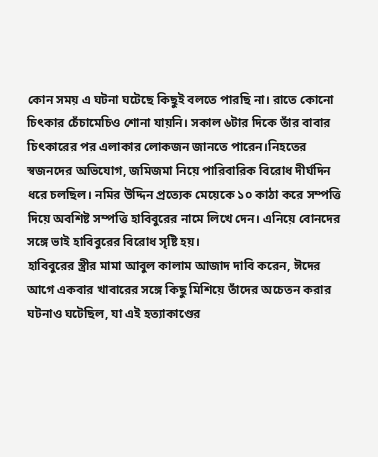কোন সময় এ ঘটনা ঘটেছে কিছুই বলতে পারছি না। রাতে কোনো চিৎকার চেঁচামেচিও শোনা যায়নি। সকাল ৬টার দিকে তাঁর বাবার চিৎকারের পর এলাকার লোকজন জানতে পারেন।নিহতের স্বজনদের অভিযোগ, জমিজমা নিয়ে পারিবারিক বিরোধ দীর্ঘদিন ধরে চলছিল। নমির উদ্দিন প্রত্যেক মেয়েকে ১০ কাঠা করে সম্পত্তি দিয়ে অবশিষ্ট সম্পত্তি হাবিবুরের নামে লিখে দেন। এনিয়ে বোনদের সঙ্গে ভাই হাবিবুরের বিরোধ সৃষ্টি হয়।
হাবিবুরের স্ত্রীর মামা আবুল কালাম আজাদ দাবি করেন, ঈদের আগে একবার খাবারের সঙ্গে কিছু মিশিয়ে তাঁদের অচেতন করার ঘটনাও ঘটেছিল, যা এই হত্যাকাণ্ডের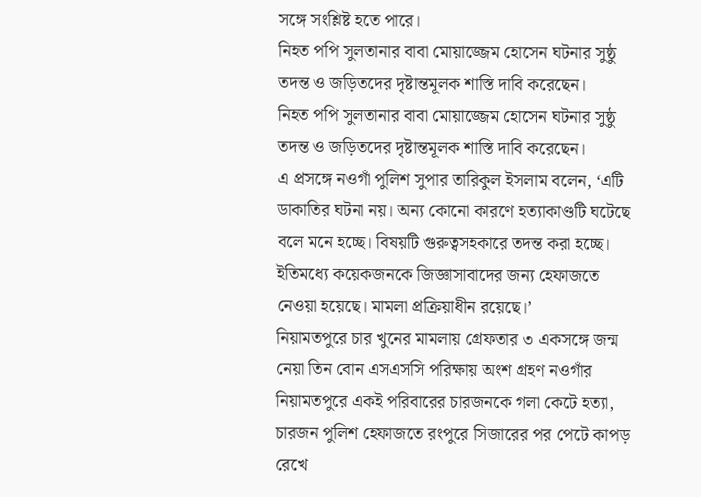সঙ্গে সংশ্লিষ্ট হতে পারে।
নিহত পপি সুলতানার বাবা মোয়াজ্জেম হোসেন ঘটনার সুষ্ঠু তদন্ত ও জড়িতদের দৃষ্টান্তমূলক শাস্তি দাবি করেছেন।
নিহত পপি সুলতানার বাবা মোয়াজ্জেম হোসেন ঘটনার সুষ্ঠু তদন্ত ও জড়িতদের দৃষ্টান্তমূলক শাস্তি দাবি করেছেন।
এ প্রসঙ্গে নওগাঁ পুলিশ সুপার তারিকুল ইসলাম বলেন, ‘এটি ডাকাতির ঘটনা নয়। অন্য কোনো কারণে হত্যাকাণ্ডটি ঘটেছে বলে মনে হচ্ছে। বিষয়টি গুরুত্বসহকারে তদন্ত করা হচ্ছে। ইতিমধ্যে কয়েকজনকে জিজ্ঞাসাবাদের জন্য হেফাজতে নেওয়া হয়েছে। মামলা প্রক্রিয়াধীন রয়েছে।’
নিয়ামতপুরে চার খুনের মামলায় গ্রেফতার ৩ একসঙ্গে জন্ম নেয়া তিন বোন এসএসসি পরিক্ষায় অংশ গ্রহণ নওগাঁর নিয়ামতপুরে একই পরিবারের চারজনকে গলা কেটে হত্যা, চারজন পুলিশ হেফাজতে রংপুরে সিজারের পর পেটে কাপড় রেখে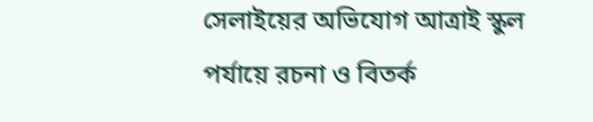সেলাইয়ের অভিযোগ আত্রাই স্কুল পর্যায়ে রচনা ও বিতর্ক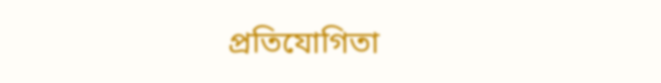প্রতিযোগিতা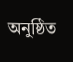অনুষ্ঠিত